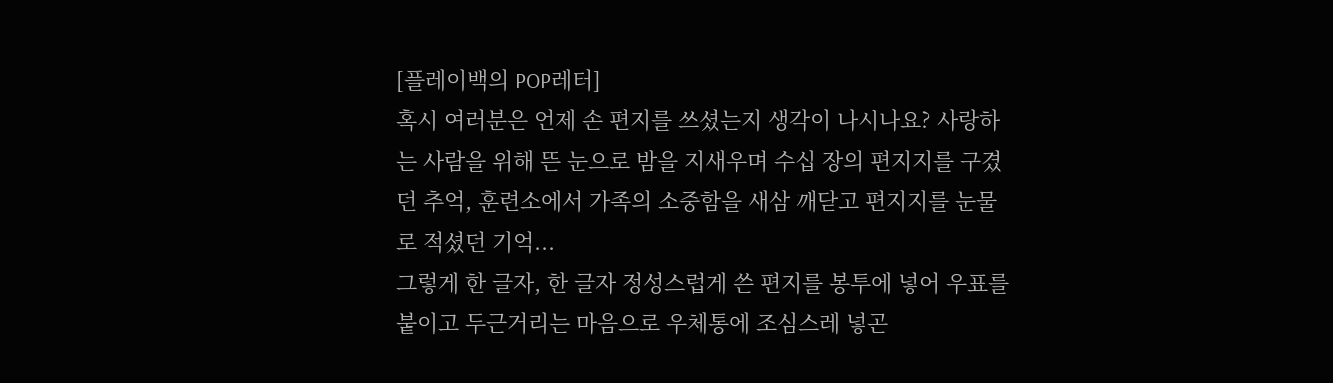[플레이백의 POP레터]
혹시 여러분은 언제 손 편지를 쓰셨는지 생각이 나시나요? 사랑하는 사람을 위해 뜬 눈으로 밤을 지새우며 수십 장의 편지지를 구겼던 추억, 훈련소에서 가족의 소중함을 새삼 깨닫고 편지지를 눈물로 적셨던 기억...
그렇게 한 글자, 한 글자 정성스럽게 쓴 편지를 봉투에 넣어 우표를 붙이고 두근거리는 마음으로 우체통에 조심스레 넣곤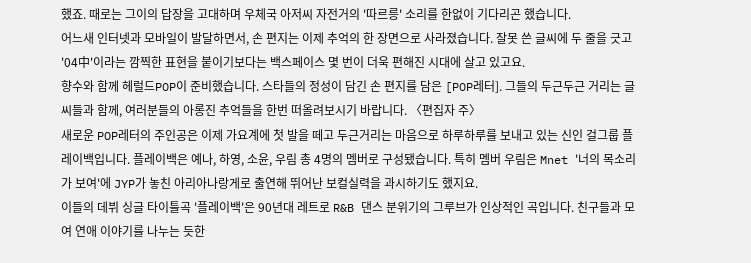했죠. 때로는 그이의 답장을 고대하며 우체국 아저씨 자전거의 '따르릉' 소리를 한없이 기다리곤 했습니다.
어느새 인터넷과 모바일이 발달하면서, 손 편지는 이제 추억의 한 장면으로 사라졌습니다. 잘못 쓴 글씨에 두 줄을 긋고 '04中'이라는 깜찍한 표현을 붙이기보다는 백스페이스 몇 번이 더욱 편해진 시대에 살고 있고요.
향수와 함께 헤럴드POP이 준비했습니다. 스타들의 정성이 담긴 손 편지를 담은 [POP레터]. 그들의 두근두근 거리는 글씨들과 함께, 여러분들의 아롱진 추억들을 한번 떠올려보시기 바랍니다. 〈편집자 주〉
새로운 POP레터의 주인공은 이제 가요계에 첫 발을 떼고 두근거리는 마음으로 하루하루를 보내고 있는 신인 걸그룹 플레이백입니다. 플레이백은 예나, 하영, 소윤, 우림 총 4명의 멤버로 구성됐습니다. 특히 멤버 우림은 Mnet '너의 목소리가 보여'에 JYP가 놓친 아리아나랑게로 출연해 뛰어난 보컬실력을 과시하기도 했지요.
이들의 데뷔 싱글 타이틀곡 '플레이백'은 90년대 레트로 R&B 댄스 분위기의 그루브가 인상적인 곡입니다. 친구들과 모여 연애 이야기를 나누는 듯한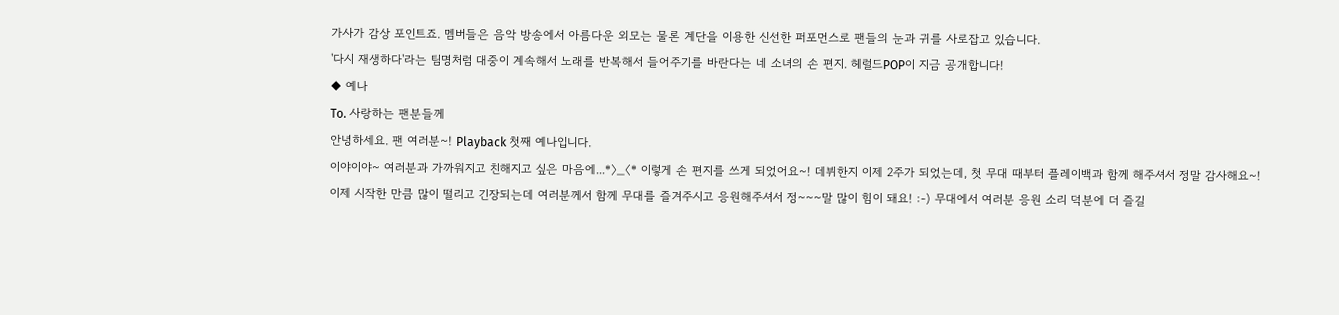가사가 감상 포인트죠. 멤버들은 음악 방송에서 아름다운 외모는 물론 계단을 이용한 신선한 퍼포먼스로 팬들의 눈과 귀를 사로잡고 있습니다.
'다시 재생하다'라는 팀명처럼 대중이 계속해서 노래를 반복해서 들어주기를 바란다는 네 소녀의 손 편지. 헤럴드POP이 지금 공개합니다!
◆ 예나
To. 사랑하는 팬분들께
안녕하세요. 팬 여러분~! Playback 첫째 예나입니다.
이야이야~ 여러분과 가까워지고 친해지고 싶은 마음에...*〉_〈* 이렇게 손 편지를 쓰게 되었어요~! 데뷔한지 이제 2주가 되었는데, 첫 무대 때부터 플레이백과 함께 해주셔서 정말 감사해요~!
이제 시작한 만큼 많이 떨리고 긴장되는데 여러분께서 함께 무대를 즐겨주시고 응원해주셔서 정~~~말 많이 힘이 돼요! :-) 무대에서 여러분 응원 소리 덕분에 더 즐길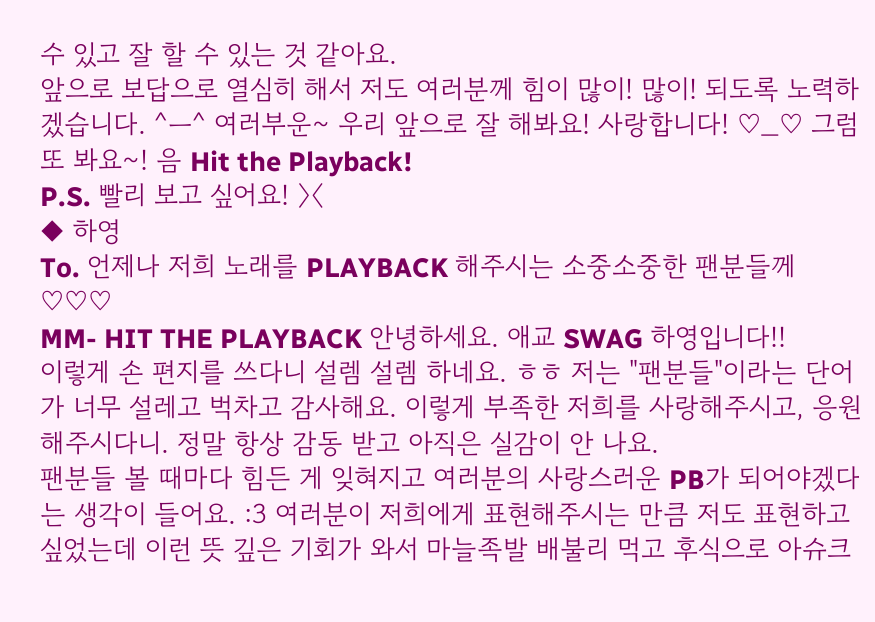수 있고 잘 할 수 있는 것 같아요.
앞으로 보답으로 열심히 해서 저도 여러분께 힘이 많이! 많이! 되도록 노력하겠습니다. ^ㅡ^ 여러부운~ 우리 앞으로 잘 해봐요! 사랑합니다! ♡_♡ 그럼 또 봐요~! 음 Hit the Playback!
P.S. 빨리 보고 싶어요! 〉〈
◆ 하영
To. 언제나 저희 노래를 PLAYBACK 해주시는 소중소중한 팬분들께♡♡♡
MM- HIT THE PLAYBACK 안녕하세요. 애교 SWAG 하영입니다!!
이렇게 손 편지를 쓰다니 설렘 설렘 하네요. ㅎㅎ 저는 "팬분들"이라는 단어가 너무 설레고 벅차고 감사해요. 이렇게 부족한 저희를 사랑해주시고, 응원해주시다니. 정말 항상 감동 받고 아직은 실감이 안 나요.
팬분들 볼 때마다 힘든 게 잊혀지고 여러분의 사랑스러운 PB가 되어야겠다는 생각이 들어요. :3 여러분이 저희에게 표현해주시는 만큼 저도 표현하고 싶었는데 이런 뜻 깊은 기회가 와서 마늘족발 배불리 먹고 후식으로 아슈크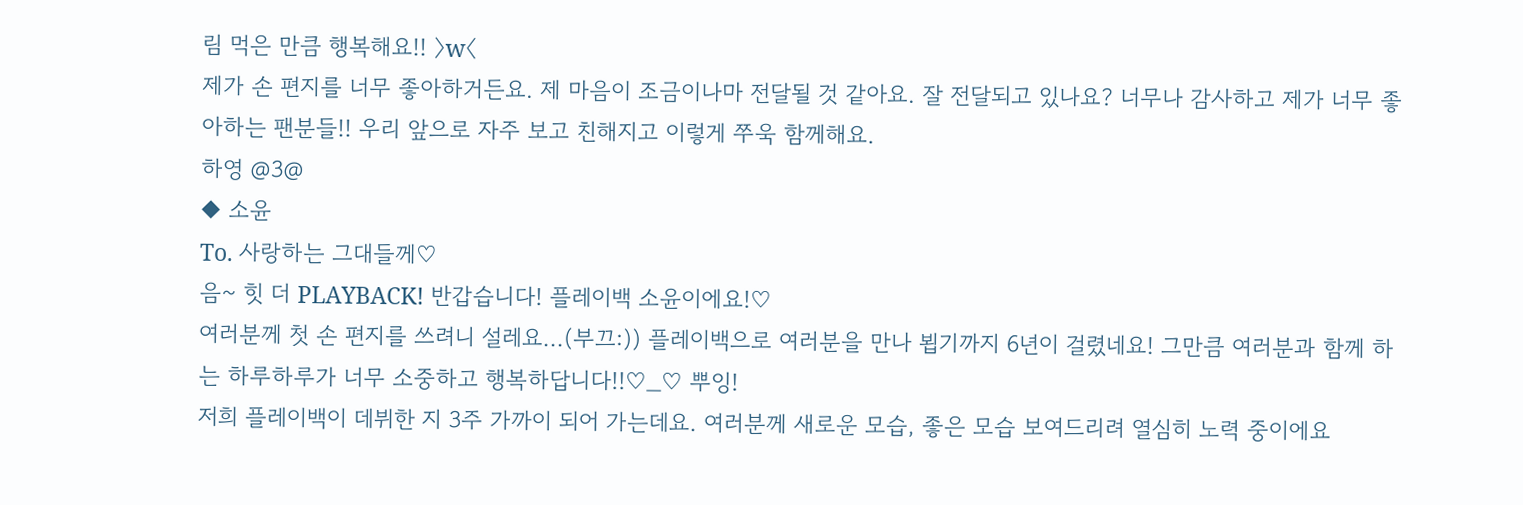림 먹은 만큼 행복해요!! 〉w〈
제가 손 편지를 너무 좋아하거든요. 제 마음이 조금이나마 전달될 것 같아요. 잘 전달되고 있나요? 너무나 감사하고 제가 너무 좋아하는 팬분들!! 우리 앞으로 자주 보고 친해지고 이렇게 쭈욱 함께해요.
하영 @3@
◆ 소윤
To. 사랑하는 그대들께♡
음~ 힛 더 PLAYBACK! 반갑습니다! 플레이백 소윤이에요!♡
여러분께 첫 손 편지를 쓰려니 설레요...(부끄:)) 플레이백으로 여러분을 만나 뵙기까지 6년이 걸렸네요! 그만큼 여러분과 함께 하는 하루하루가 너무 소중하고 행복하답니다!!♡_♡ 뿌잉!
저희 플레이백이 데뷔한 지 3주 가까이 되어 가는데요. 여러분께 새로운 모습, 좋은 모습 보여드리려 열심히 노력 중이에요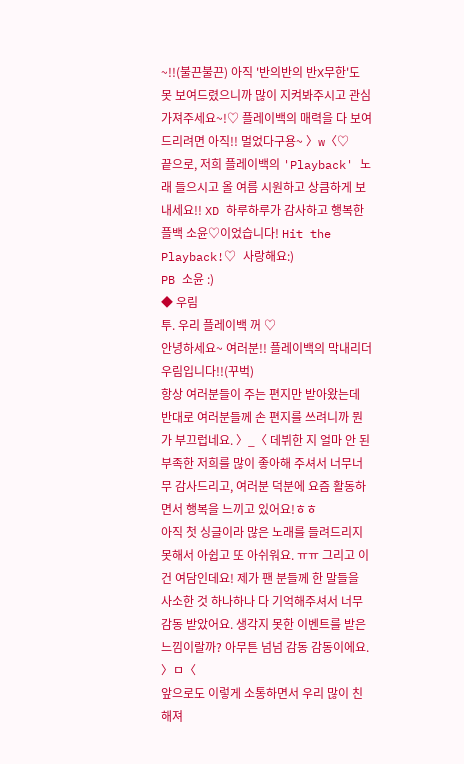~!!(불끈불끈) 아직 '반의반의 반X무한'도 못 보여드렸으니까 많이 지켜봐주시고 관심 가져주세요~!♡ 플레이백의 매력을 다 보여드리려면 아직!! 멀었다구용~ 〉w〈♡
끝으로, 저희 플레이백의 'Playback' 노래 들으시고 올 여름 시원하고 상큼하게 보내세요!! XD 하루하루가 감사하고 행복한 플백 소윤♡이었습니다! Hit the Playback!♡ 사랑해요:)
PB 소윤 :)
◆ 우림
투. 우리 플레이백 꺼 ♡
안녕하세요~ 여러분!! 플레이백의 막내리더 우림입니다!!(꾸벅)
항상 여러분들이 주는 편지만 받아왔는데 반대로 여러분들께 손 편지를 쓰려니까 뭔가 부끄럽네요. 〉_〈 데뷔한 지 얼마 안 된 부족한 저희를 많이 좋아해 주셔서 너무너무 감사드리고, 여러분 덕분에 요즘 활동하면서 행복을 느끼고 있어요!ㅎㅎ
아직 첫 싱글이라 많은 노래를 들려드리지 못해서 아쉽고 또 아쉬워요. ㅠㅠ 그리고 이건 여담인데요! 제가 팬 분들께 한 말들을 사소한 것 하나하나 다 기억해주셔서 너무 감동 받았어요. 생각지 못한 이벤트를 받은 느낌이랄까? 아무튼 넘넘 감동 감동이에요. 〉ㅁ〈
앞으로도 이렇게 소통하면서 우리 많이 친해져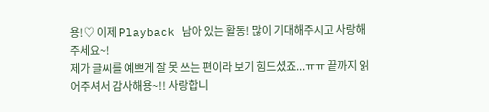용!♡ 이제 Playback 남아 있는 활동! 많이 기대해주시고 사랑해주세요~!
제가 글씨를 예쁘게 잘 못 쓰는 편이라 보기 힘드셨죠...ㅠㅠ 끝까지 읽어주셔서 감사해용~!! 사랑합니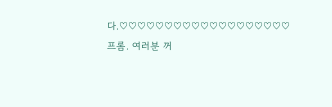다.♡♡♡♡♡♡♡♡♡♡♡♡♡♡♡♡♡♡♡
프롬. 여러분 꺼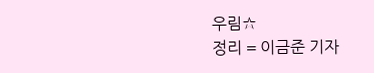우림☆
정리 = 이금준 기자